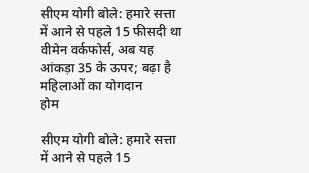सीएम योगी बोले: हमारे सत्ता में आने से पहले 15 फीसदी था वीमेन वर्कफोर्स, अब यह आंकड़ा 35 के ऊपर; बढ़ा है महिलाओं का योगदान
होम

सीएम योगी बोले: हमारे सत्ता में आने से पहले 15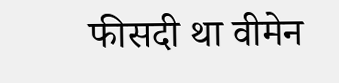फीसदी था वीमेन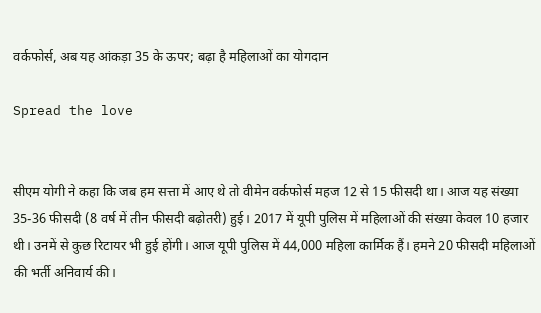वर्कफोर्स, अब यह आंकड़ा 35 के ऊपर; बढ़ा है महिलाओं का योगदान

Spread the love


सीएम योगी ने कहा कि जब हम सत्ता में आए थे तो वीमेन वर्कफोर्स महज 12 से 15 फीसदी था। आज यह संख्या 35-36 फीसदी (8 वर्ष में तीन फीसदी बढ़ोतरी) हुई। 2017 में यूपी पुलिस में महिलाओं की संख्या केवल 10 हजार थी। उनमें से कुछ रिटायर भी हुई होंगी। आज यूपी पुलिस में 44,000 महिला कार्मिक हैं। हमने 20 फीसदी महिलाओं की भर्ती अनिवार्य की।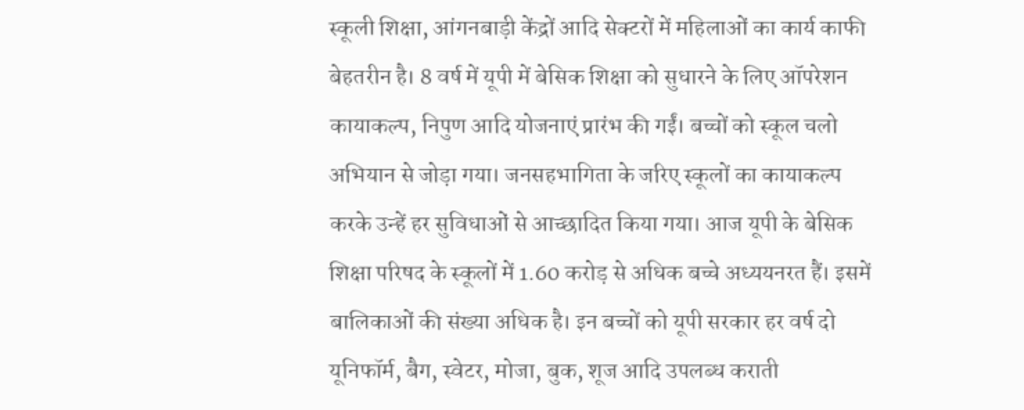स्कूली शिक्षा, आंगनबाड़ी केंद्रों आदि सेक्टरों में महिलाओं का कार्य काफी बेहतरीन है। 8 वर्ष में यूपी में बेसिक शिक्षा को सुधारने के लिए ऑपरेशन कायाकल्प, निपुण आदि योजनाएं प्रारंभ की गईं। बच्चों को स्कूल चलो अभियान से जोड़ा गया। जनसहभागिता के जरिए स्कूलों का कायाकल्प करके उन्हें हर सुविधाओं से आच्छादित किया गया। आज यूपी के बेसिक शिक्षा परिषद के स्कूलों में 1.60 करोड़ से अधिक बच्चे अध्ययनरत हैं। इसमें बालिकाओं की संख्या अधिक है। इन बच्चों को यूपी सरकार हर वर्ष दो यूनिफॉर्म, बैग, स्वेटर, मोजा, बुक, शूज आदि उपलब्ध कराती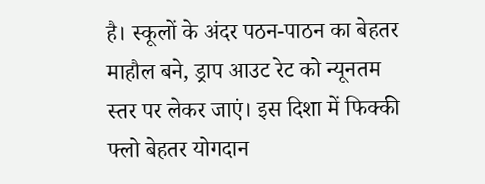है। स्कूलों के अंदर पठन-पाठन का बेहतर माहौल बने, ड्राप आउट रेट को न्यूनतम स्तर पर लेकर जाएं। इस दिशा में फिक्की फ्लो बेहतर योगदान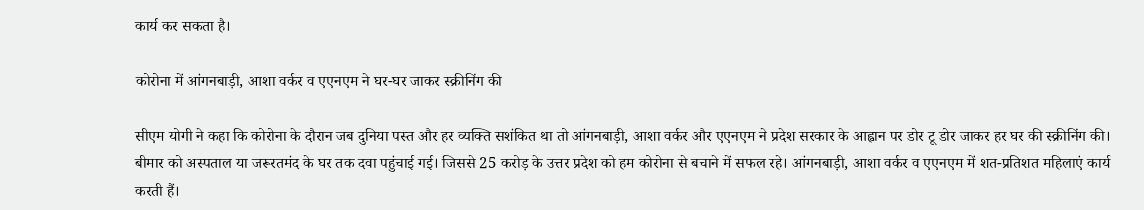कार्य कर सकता है।

कोरोना में आंगनबाड़ी, आशा वर्कर व एएनएम ने घर-घर जाकर स्क्रीनिंग की

सीएम योगी ने कहा कि कोरोना के दौरान जब दुनिया पस्त और हर व्यक्ति सशंकित था तो आंगनबाड़ी, आशा वर्कर और एएनएम ने प्रदेश सरकार के आह्वान पर डोर टू डोर जाकर हर घर की स्क्रीनिंग की। बीमार को अस्पताल या जरूरतमंद के घर तक दवा पहुंचाई गई। जिससे 25 करोड़ के उत्तर प्रदेश को हम कोरोना से बचाने में सफल रहे। आंगनबाड़ी, आशा वर्कर व एएनएम में शत-प्रतिशत महिलाएं कार्य करती हैं।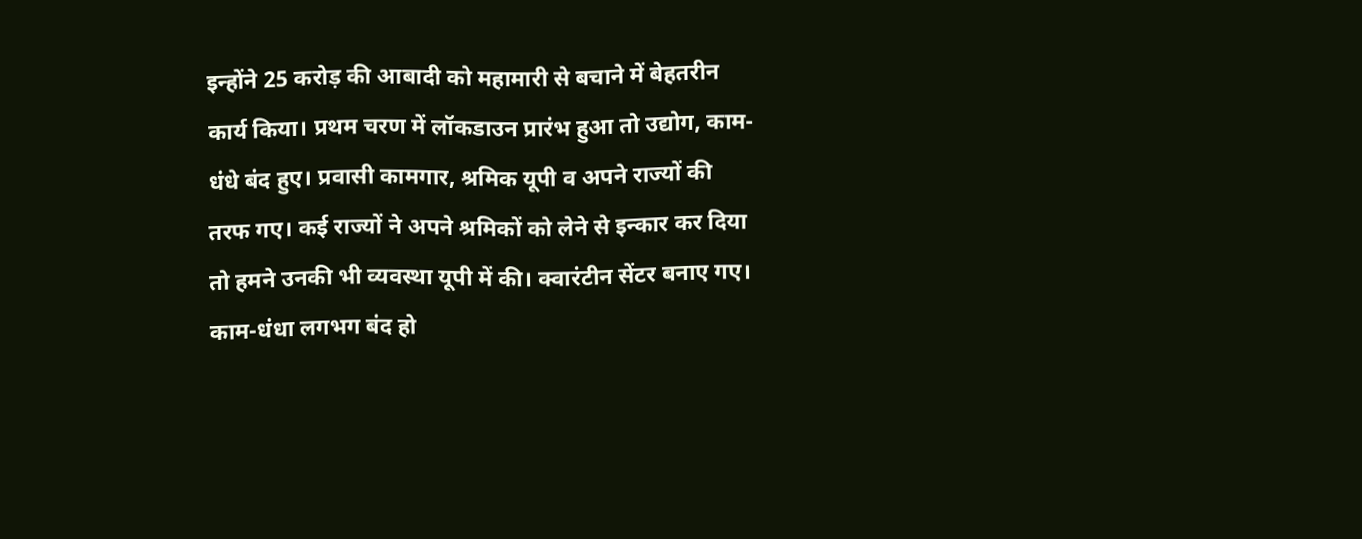इन्होंने 25 करोड़ की आबादी को महामारी से बचाने में बेहतरीन कार्य किया। प्रथम चरण में लॉकडाउन प्रारंभ हुआ तो उद्योग, काम-धंधे बंद हुए। प्रवासी कामगार, श्रमिक यूपी व अपने राज्यों की तरफ गए। कई राज्यों ने अपने श्रमिकों को लेने से इन्कार कर दिया तो हमने उनकी भी व्यवस्था यूपी में की। क्वारंटीन सेंटर बनाए गए। काम-धंधा लगभग बंद हो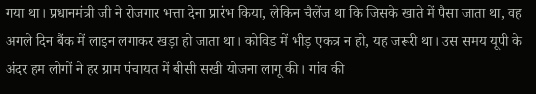गया था। प्रधानमंत्री जी ने रोजगार भत्ता देना प्रारंभ किया, लेकिन चैलेंज था कि जिसके खाते में पैसा जाता था, वह अगले दिन बैंक में लाइन लगाकर खड़ा हो जाता था। कोविड में भीड़ एकत्र न हो, यह जरूरी था। उस समय यूपी के अंदर हम लोगों ने हर ग्राम पंचायत में बीसी सखी योजना लागू की। गांव की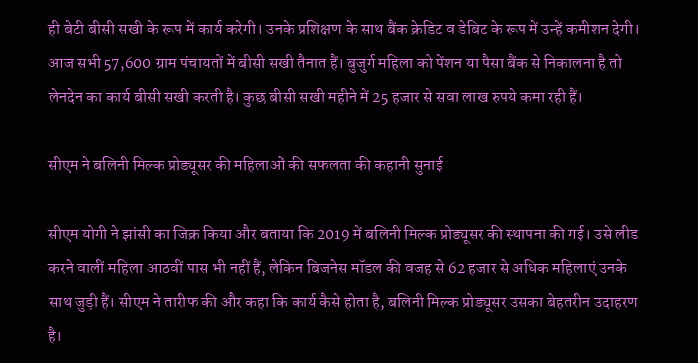ही बेटी बीसी सखी के रूप में कार्य करेगी। उनके प्रशिक्षण के साथ बैंक क्रेडिट व डेबिट के रूप में उन्हें कमीशन देगी। आज सभी 57,600 ग्राम पंचायतों में बीसी सखी तैनात हैं। बुजुर्ग महिला को पेंशन या पैसा बैंक से निकालना है तो लेनदेन का कार्य बीसी सखी करती है। कुछ बीसी सखी महीने में 25 हजार से सवा लाख रुपये कमा रही हैं।

सीएम ने बलिनी मिल्क प्रोड्यूसर की महिलाओं की सफलता की कहानी सुनाई

सीएम योगी ने झांसी का जिक्र किया और बताया कि 2019 में बलिनी मिल्क प्रोड्यूसर की स्थापना की गई। उसे लीड करने वालीं महिला आठवीं पास भी नहीं हैं, लेकिन बिजनेस मॉडल की वजह से 62 हजार से अधिक महिलाएं उनके साथ जुड़ी हैं। सीएम ने तारीफ की और कहा कि कार्य कैसे होता है, बलिनी मिल्क प्रोड्यूसर उसका बेहतरीन उदाहरण है।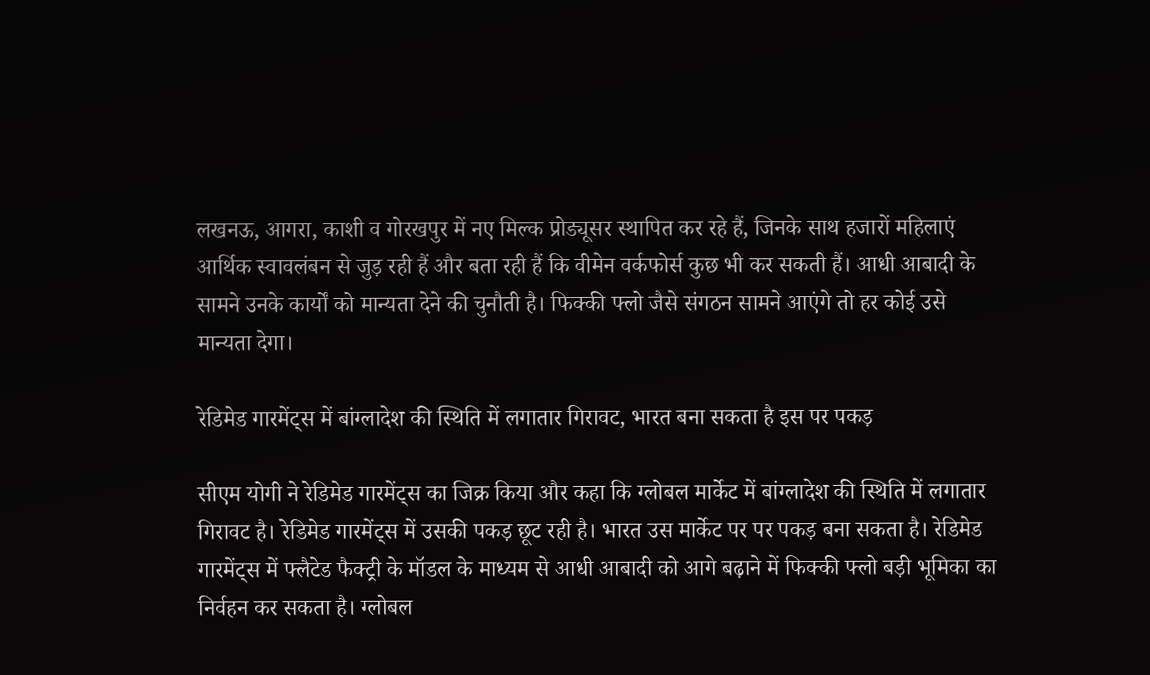लखनऊ, आगरा, काशी व गोरखपुर में नए मिल्क प्रोड्यूसर स्थापित कर रहे हैं, जिनके साथ हजारों महिलाएं आर्थिक स्वावलंबन से जुड़ रही हैं और बता रही हैं कि वीमेन वर्कफोर्स कुछ भी कर सकती हैं। आधी आबादी के सामने उनके कार्यों को मान्यता देने की चुनौती है। फिक्की फ्लो जैसे संगठन सामने आएंगे तो हर कोई उसे मान्यता देगा।

रेडिमेड गारमेंट्स में बांग्लादेश की स्थिति में लगातार गिरावट, भारत बना सकता है इस पर पकड़

सीएम योगी ने रेडिमेड गारमेंट्स का जिक्र किया और कहा कि ग्लोबल मार्केट में बांग्लादेश की स्थिति में लगातार गिरावट है। रेडिमेड गारमेंट्स में उसकी पकड़ छूट रही है। भारत उस मार्केट पर पर पकड़ बना सकता है। रेडिमेड गारमेंट्स में फ्लैटेड फैक्ट्री के मॉडल के माध्यम से आधी आबादी को आगे बढ़ाने में फिक्की फ्लो बड़ी भूमिका का निर्वहन कर सकता है। ग्लोबल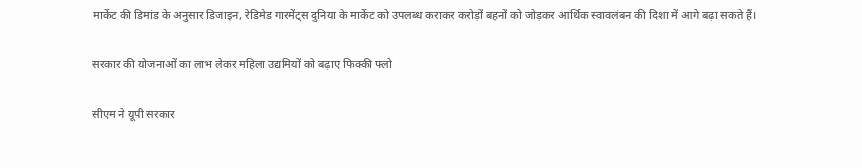मार्केट की डिमांड के अनुसार डिजाइन, रेडिमेड गारमेंट्स दुनिया के मार्केट को उपलब्ध कराकर करोड़ों बहनों को जोड़कर आर्थिक स्वावलंबन की दिशा में आगे बढ़ा सकते हैं।

सरकार की योजनाओं का लाभ लेकर महिला उद्यमियों को बढ़ाए फिक्की फ्लो

सीएम ने यूपी सरकार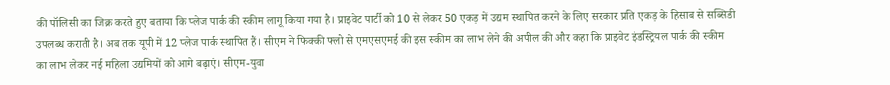की पॉलिसी का जिक्र करते हुए बताया कि प्लेज पार्क की स्कीम लागू किया गया है। प्राइवेट पार्टी को 10 से लेकर 50 एकड़ में उद्यम स्थापित करने के लिए सरकार प्रति एकड़ के हिसाब से सब्सिडी उपलब्ध कराती है। अब तक यूपी में 12 प्लेज पार्क स्थापित हैं। सीएम ने फिक्की फ्लो से एमएसएमई की इस स्कीम का लाभ लेने की अपील की और कहा कि प्राइवेट इंडस्ट्रियल पार्क की स्कीम का लाभ लेकर नई महिला उद्यमियों को आगे बढ़ाएं। सीएम-युवा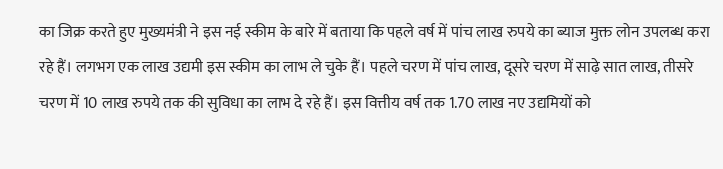का जिक्र करते हुए मुख्यमंत्री ने इस नई स्कीम के बारे में बताया कि पहले वर्ष में पांच लाख रुपये का ब्याज मुक्त लोन उपलब्ध करा रहे हैं। लगभग एक लाख उद्यमी इस स्कीम का लाभ ले चुके हैं। पहले चरण में पांच लाख, दूसरे चरण में साढ़े सात लाख, तीसरे चरण में 10 लाख रुपये तक की सुविधा का लाभ दे रहे हैं। इस वित्तीय वर्ष तक 1.70 लाख नए उद्यमियों को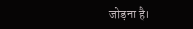जोड़ना है।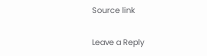Source link

Leave a Reply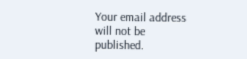Your email address will not be published.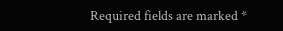Required fields are marked *